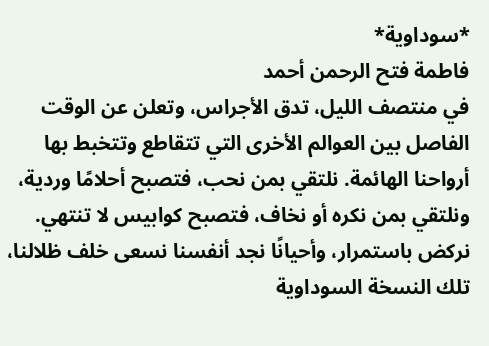*سوداوية*
فاطمة فتح الرحمن أحمد
في منتصف الليل، تدق الأجراس، وتعلن عن الوقت الفاصل بين العوالم الأخرى التي تتقاطع وتتخبط بها أرواحنا الهائمة. نلتقي بمن نحب، فتصبح أحلامًا وردية، ونلتقي بمن نكره أو نخاف، فتصبح كوابيس لا تنتهي. نركض باستمرار، وأحيانًا نجد أنفسنا نسعى خلف ظلالنا، تلك النسخة السوداوية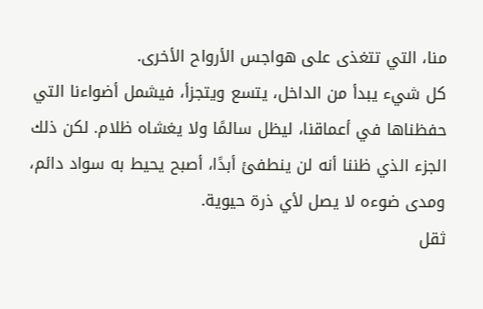منا، التي تتغذى على هواجس الأرواح الأخرى.
كل شيء يبدأ من الداخل، يتسع ويتجزأ، فيشمل أضواءنا التي حفظناها في أعماقنا، ليظل سالمًا ولا يغشاه ظلام. لكن ذلك الجزء الذي ظننا أنه لن ينطفئ أبدًا، أصبح يحيط به سواد دائم، ومدى ضوءه لا يصل لأي ذرة حيوية.
ثقل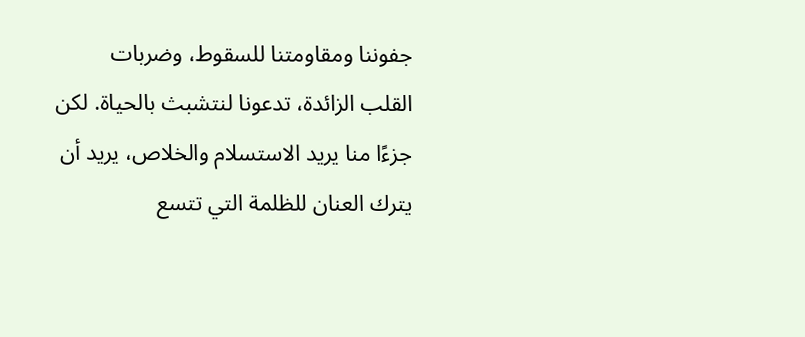جفوننا ومقاومتنا للسقوط، وضربات القلب الزائدة، تدعونا لنتشبث بالحياة. لكن جزءًا منا يريد الاستسلام والخلاص، يريد أن يترك العنان للظلمة التي تتسع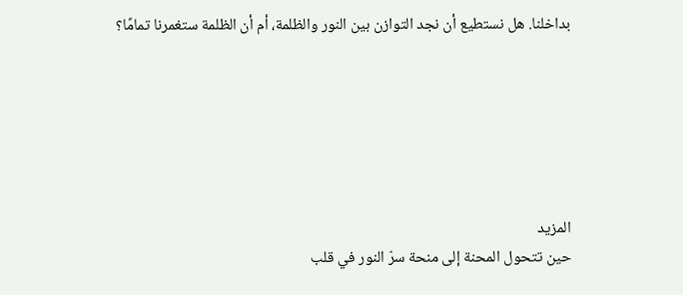بداخلنا. هل نستطيع أن نجد التوازن بين النور والظلمة، أم أن الظلمة ستغمرنا تمامًا؟






المزيد
حين تتحول المحنة إلى منحة سرّ النور في قلب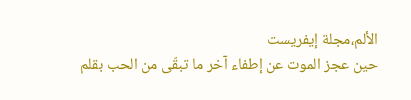الألم،مجلة إيفريست
حين عجز الموت عن إطفاء آخر ما تبقّى من الحب بقلم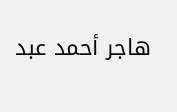هاجر أحمد عبد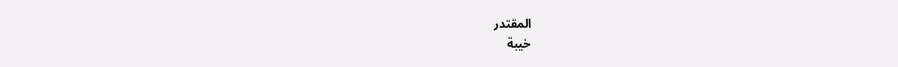المقتدر
خيبة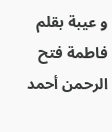و عيبة بقلم فاطمة فتح الرحمن أحمد